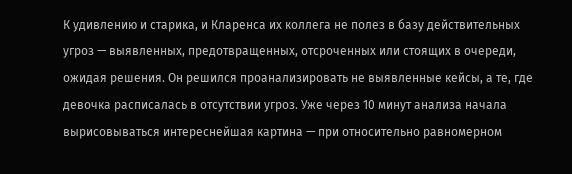К удивлению и старика, и Кларенса их коллега не полез в базу действительных угроз — выявленных, предотвращенных, отсроченных или стоящих в очереди, ожидая решения. Он решился проанализировать не выявленные кейсы, а те, где девочка расписалась в отсутствии угроз. Уже через 10 минут анализа начала вырисовываться интереснейшая картина — при относительно равномерном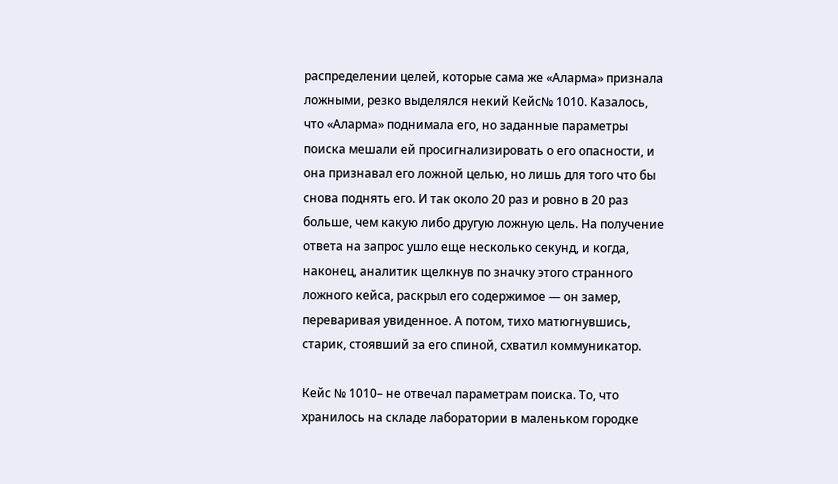распределении целей, которые сама же «Аларма» признала ложными, резко выделялся некий Кейс№ 1010. Казалось, что «Аларма» поднимала его, но заданные параметры поиска мешали ей просигнализировать о его опасности, и она признавал его ложной целью, но лишь для того что бы снова поднять его. И так около 20 раз и ровно в 20 раз больше, чем какую либо другую ложную цель. На получение ответа на запрос ушло еще несколько секунд, и когда, наконец, аналитик щелкнув по значку этого странного ложного кейса, раскрыл его содержимое — он замер, переваривая увиденное. А потом, тихо матюгнувшись, старик, стоявший за его спиной, схватил коммуникатор.

Кейс № 1010– не отвечал параметрам поиска. То, что хранилось на складе лаборатории в маленьком городке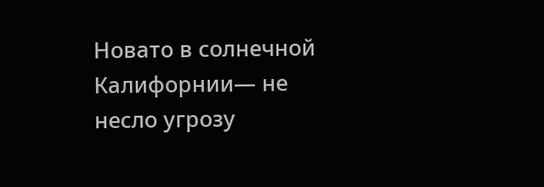Новато в солнечной Калифорнии— не несло угрозу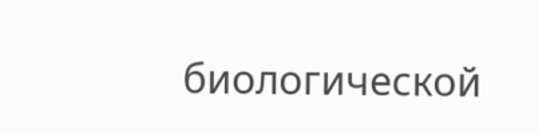биологической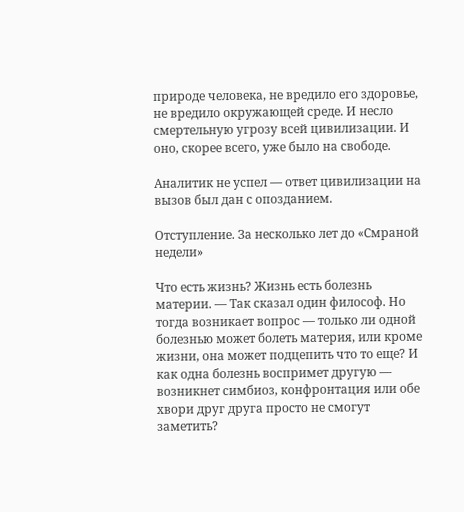природе человека, не вредило его здоровье, не вредило окружающей среде. И несло смертельную угрозу всей цивилизации. И оно, скорее всего, уже было на свободе.

Аналитик не успел — ответ цивилизации на вызов был дан с опозданием.

Отступление. За несколько лет до «Смраной недели»

Что есть жизнь? Жизнь есть болезнь материи. — Так сказал один философ. Но тогда возникает вопрос — только ли одной болезнью может болеть материя, или кроме жизни, она может подцепить что то еще? И как одна болезнь воспримет другую — возникнет симбиоз, конфронтация или обе хвори друг друга просто не смогут заметить?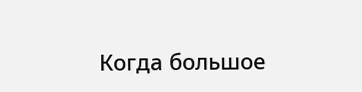Когда большое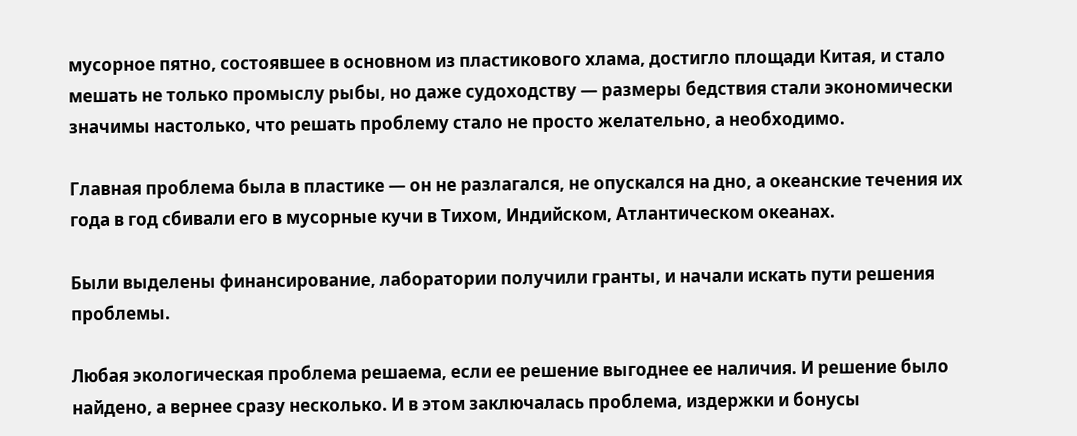мусорное пятно, состоявшее в основном из пластикового хлама, достигло площади Китая, и стало мешать не только промыслу рыбы, но даже судоходству — размеры бедствия стали экономически значимы настолько, что решать проблему стало не просто желательно, а необходимо.

Главная проблема была в пластике — он не разлагался, не опускался на дно, а океанские течения их года в год сбивали его в мусорные кучи в Тихом, Индийском, Атлантическом океанах.

Были выделены финансирование, лаборатории получили гранты, и начали искать пути решения проблемы.

Любая экологическая проблема решаема, если ее решение выгоднее ее наличия. И решение было найдено, а вернее сразу несколько. И в этом заключалась проблема, издержки и бонусы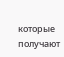которые получают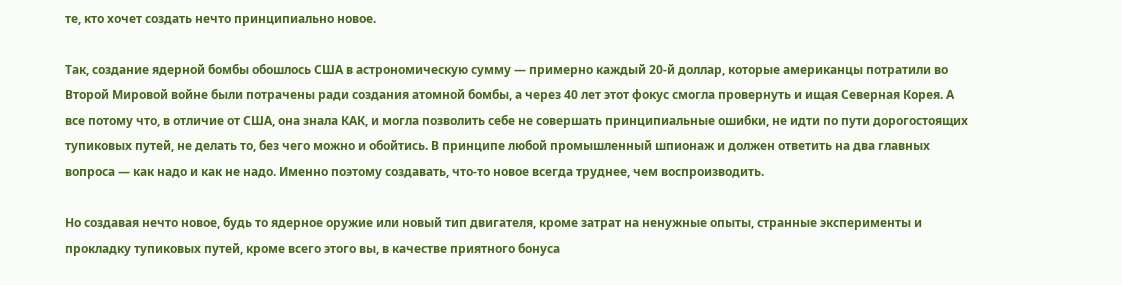те, кто хочет создать нечто принципиально новое.

Так, создание ядерной бомбы обошлось США в астрономическую сумму — примерно каждый 20-й доллар, которые американцы потратили во Второй Мировой войне были потрачены ради создания атомной бомбы, а через 40 лет этот фокус смогла провернуть и ищая Северная Корея. А все потому что, в отличие от США, она знала КАК, и могла позволить себе не совершать принципиальные ошибки, не идти по пути дорогостоящих тупиковых путей, не делать то, без чего можно и обойтись. В принципе любой промышленный шпионаж и должен ответить на два главных вопроса — как надо и как не надо. Именно поэтому создавать, что-то новое всегда труднее, чем воспроизводить.

Но создавая нечто новое, будь то ядерное оружие или новый тип двигателя, кроме затрат на ненужные опыты, странные эксперименты и прокладку тупиковых путей, кроме всего этого вы, в качестве приятного бонуса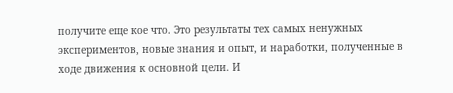получите еще кое что. Это результаты тех самых ненужных экспериментов, новые знания и опыт, и наработки, полученные в ходе движения к основной цели. И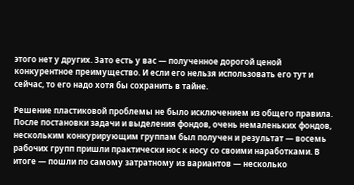этого нет у других. Зато есть у вас — полученное дорогой ценой конкурентное преимущество. И если его нельзя использовать его тут и сейчас, то его надо хотя бы сохранить в тайне.

Решение пластиковой проблемы не было исключением из общего правила. После постановки задачи и выделения фондов, очень немаленьких фондов, нескольким конкурирующим группам был получен и результат — восемь рабочих групп пришли практически нос к носу со своими наработками. В итоге — пошли по самому затратному из вариантов — несколько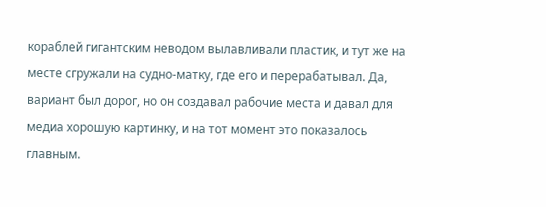кораблей гигантским неводом вылавливали пластик, и тут же на месте сгружали на судно-матку, где его и перерабатывал. Да, вариант был дорог, но он создавал рабочие места и давал для медиа хорошую картинку, и на тот момент это показалось главным.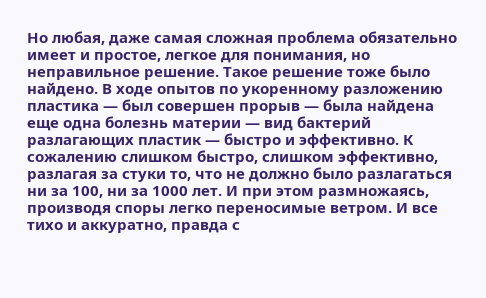Но любая, даже самая сложная проблема обязательно имеет и простое, легкое для понимания, но неправильное решение. Такое решение тоже было найдено. В ходе опытов по укоренному разложению пластика — был совершен прорыв — была найдена еще одна болезнь материи — вид бактерий разлагающих пластик — быстро и эффективно. К сожалению слишком быстро, слишком эффективно, разлагая за стуки то, что не должно было разлагаться ни за 100, ни за 1000 лет. И при этом размножаясь, производя споры легко переносимые ветром. И все тихо и аккуратно, правда с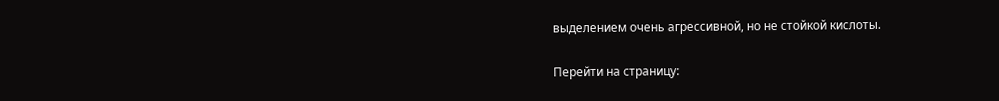выделением очень агрессивной, но не стойкой кислоты.

Перейти на страницу: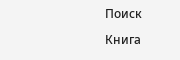Поиск

Книга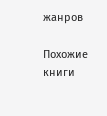жанров

Похожие книги